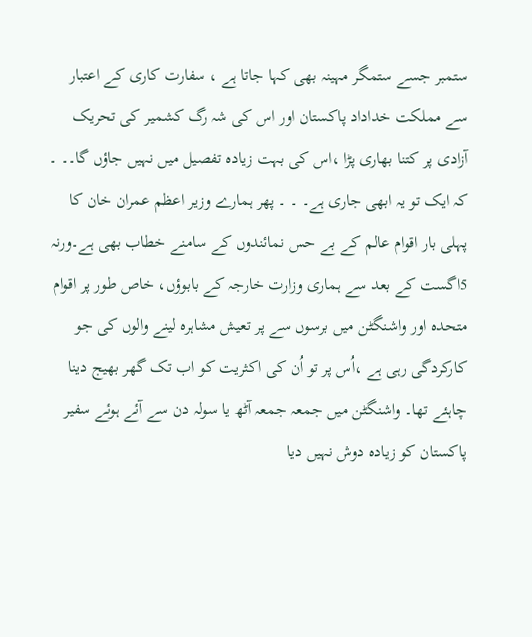ستمبر جسے ستمگر مہینہ بھی کہا جاتا ہے ، سفارت کاری کے اعتبار سے مملکت خداداد پاکستان اور اس کی شہ رگ کشمیر کی تحریک آزادی پر کتنا بھاری پڑا ،اس کی بہت زیادہ تفصیل میں نہیں جاؤں گا۔۔ ۔ کہ ایک تو یہ ابھی جاری ہے۔ ۔ ۔ پھر ہمارے وزیر اعظم عمران خان کا پہلی بار اقوام عالم کے بے حس نمائندوں کے سامنے خطاب بھی ہے۔ورنہ 5اگست کے بعد سے ہماری وزارت خارجہ کے بابوؤں، خاص طور پر اقوام متحدہ اور واشنگٹن میں برسوں سے پر تعیش مشاہرہ لینے والوں کی جو کارکردگی رہی ہے ،اُس پر تو اُن کی اکثریت کو اب تک گھر بھیج دینا چاہئے تھا۔ واشنگٹن میں جمعہ جمعہ آٹھ یا سولہ دن سے آئے ہوئے سفیر پاکستان کو زیادہ دوش نہیں دیا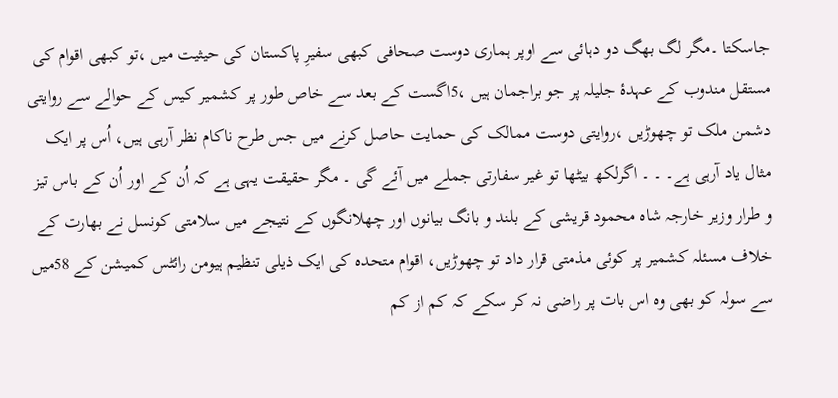جاسکتا ۔مگر لگ بھگ دو دہائی سے اوپر ہماری دوست صحافی کبھی سفیرِ پاکستان کی حیثیت میں ،تو کبھی اقوام کی مستقل مندوب کے عہدۂ جلیلہ پر جو براجمان ہیں ،5اگست کے بعد سے خاص طور پر کشمیر کیس کے حوالے سے روایتی دشمن ملک تو چھوڑیں ،روایتی دوست ممالک کی حمایت حاصل کرنے میں جس طرح ناکام نظر آرہی ہیں، اُس پر ایک مثال یاد آرہی ہے۔ ۔ ۔ اگرلکھ بیٹھا تو غیر سفارتی جملے میں آئے گی ۔ مگر حقیقت یہی ہے کہ اُن کے اور اُن کے باس تیز و طرار وزیر خارجہ شاہ محمود قریشی کے بلند و بانگ بیانوں اور چھلانگوں کے نتیجے میں سلامتی کونسل نے بھارت کے خلاف مسئلہ کشمیر پر کوئی مذمتی قرار داد تو چھوڑیں، اقوام متحدہ کی ایک ذیلی تنظیم ہیومن رائٹس کمیشن کے 58میں سے سولہ کو بھی وہ اس بات پر راضی نہ کر سکے کہ کم از کم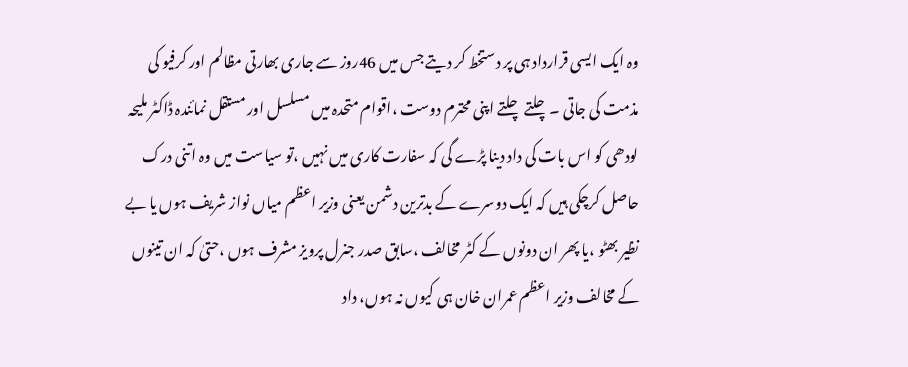وہ ایک ایسی قرارداد ہی پر دستخط کر دیتے جس میں 46روز سے جاری بھارتی مظالم اور کرفیو کی مذمت کی جاتی ۔چلتے چلتے اپنی محترم دوست ،اقوام متحدہ میں مسلسل اور مستقل نمائندہ ڈاکٹر ملیحہ لودھی کو اس بات کی داد دینا پڑے گی کہ سفارت کاری میں نہیں ،تو سیاست میں وہ اتنی درک حاصل کرچکی ہیں کہ ایک دوسرے کے بدترین دشمن یعنی وزیر اعظم میاں نواز شریف ہوں یا بے نظیر بھٹو ،یا پھر ان دونوں کے کٹر مخالف ،سابق صدر جنرل پرویز مشرف ہوں ،حتیٰ کہ ان تینوں کے مخالف وزیر اعظم عمران خان ہی کیوں نہ ہوں، داد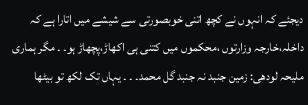دیجئے کہ انہوں نے کچھ اتنی خوبصورتی سے شیشے میں اتارا ہے کہ داخلہ،خارجہ وزارتوں ،محکموں میں کتنی ہی اکھاڑ،پچھاڑ ہو۔ ۔ مگر ہماری ملیحہ لودھی: زمین جنبد نہ جنبد گل محمد۔ ۔ ۔ یہاں تک لکھ تو بیٹھا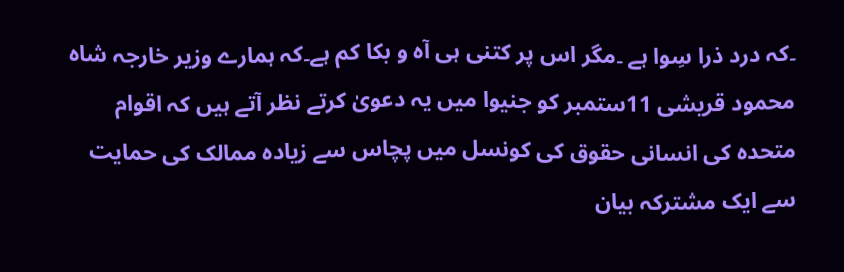۔کہ درد ذرا سِوا ہے ۔مگر اس پر کتنی ہی آہ و بکا کم ہے۔کہ ہمارے وزیر خارجہ شاہ محمود قریشی 11ستمبر کو جنیوا میں یہ دعویٰ کرتے نظر آتے ہیں کہ اقوام متحدہ کی انسانی حقوق کی کونسل میں پچاس سے زیادہ ممالک کی حمایت سے ایک مشترکہ بیان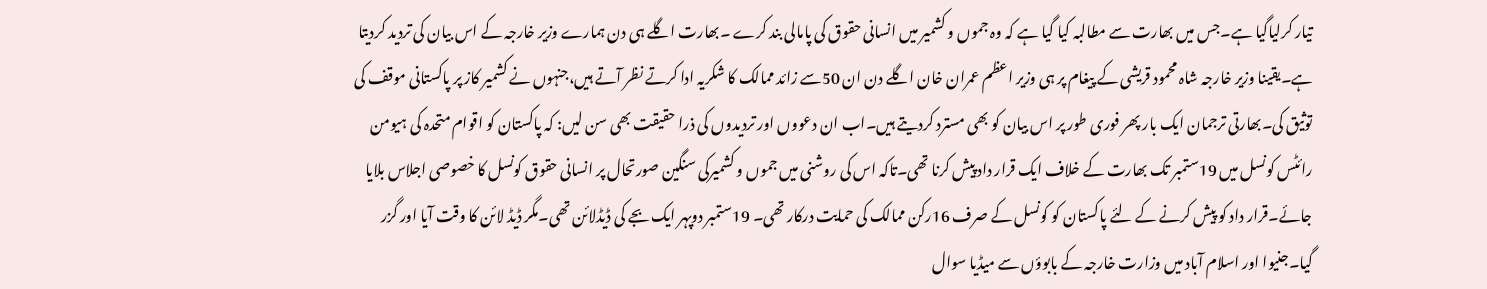تیار کرلیاگیا ہے۔جس میں بھارت سے مطالبہ کیا گیا ہے کہ وہ جموں و کشمیر میں انسانی حقوق کی پامالی بند کرے ۔بھارت اگلے ہی دن ہمارے وزیر خارجہ کے اس بیان کی تردید کردیتا ہے۔یقینا وزیر خارجہ شاہ محمود قریشی کے پیغام پر ہی وزیر اعظم عمران خان اگلے دن ان 50سے زائد ممالک کا شکریہ ادا کرتے نظر آتے ہیں،جنہوں نے کشمیر کاز پر پاکستانی موقف کی توثیق کی۔بھارتی ترجمان ایک بار پھر فوری طور پر اس بیان کو بھی مسترد کردیتے ہیں۔اب ان دعووں اور تردیدوں کی ذرا حقیقت بھی سن لیں: کہ پاکستان کو اقوام متحدہ کی ہیومن رائٹس کونسل میں 19ستمبر تک بھارت کے خلاف ایک قرار داد پیش کرنا تھی۔تاکہ اس کی روشنی میں جموں و کشمیرکی سنگین صورتحال پر انسانی حقوق کونسل کا خصوصی اجلاس بلایا جائے۔قرار داد کو پیش کرنے کے لئے پاکستان کو کونسل کے صرف 16رکن ممالک کی حمایت درکار تھی۔ 19ستمبر دوپہر ایک بجے کی ڈیڈلائن تھی۔مگر ڈیڈ لائن کا وقت آیا اور گزر گیا۔جنیوا اور اسلام آباد میں وزارت خارجہ کے بابوؤں سے میڈیا سوال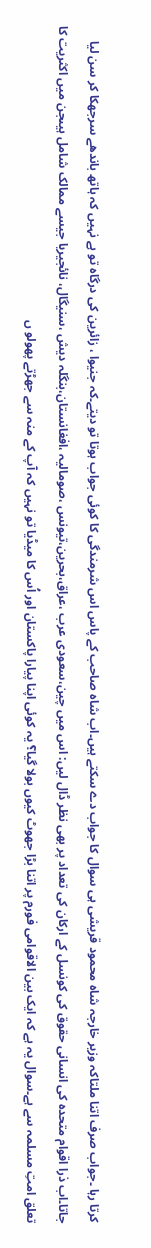کرتا رہا ۔جواب صرف اتنا ملتاکہ وزیر خارجہ شاہ محمود قریشی ہی سوال کا جواب دے سکتے ہیں۔اب شاہ صاحب کے پاس اس شرمندگی کا کوئی جواب ہوتا تو دیتے۔کہ جنیوا ، زائرین کی درگاہ تو ہے نہیں کہ ہاتھ باندھے سرجھکا کر سن لیا جاتا۔اب ذرا اقوام متحدہ کی انسانی حقوق کی کونسل کے ارکان کی تعداد پر بھی نظر ڈال لیں: اس میں چین،سعودی عرب ،عراق،بحرین،تیونس ،صومالیہ ،افغانستان،بنگلہ دیش ،سنیگال، نائجیریا جیسے ممالک شامل ہیںجن میں اکثریت کا تعلق امتِ مسلمہ سے ہے۔سوال یہ ہے کہ ایک بین الاقوامی فورم پر اتنا بڑا جھوٹ کیوں بولا گیا؟ یہ کوئی اپنا پیارا پاکستان اور اُس کا میڈیا تو نہیں کہ آپ کے منہ سے جھڑتے پھولو ں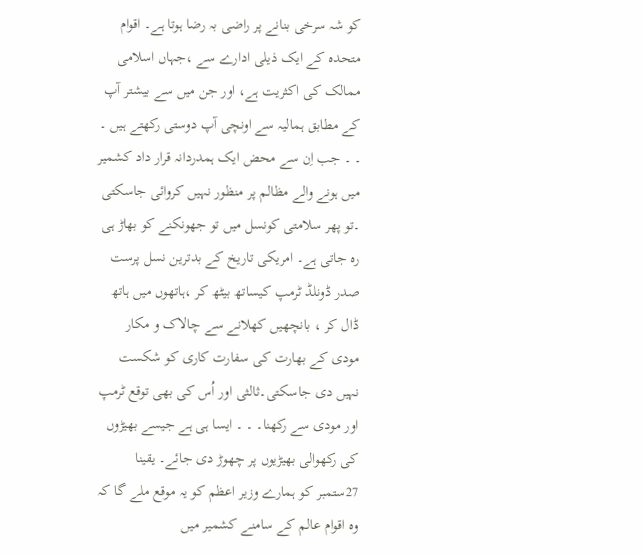کو شہ سرخی بنانے پر راضی بہ رضا ہوتا ہے۔ اقوام متحدہ کے ایک ذیلی ادارے سے ،جہاں اسلامی ممالک کی اکثریت ہے، اور جن میں سے بیشتر آپ کے مطابق ہمالیہ سے اونچی آپ دوستی رکھتے ہیں ۔ ۔ ۔ جب اِن سے محض ایک ہمدردانہ قرار داد کشمیر میں ہونے والے مظالم پر منظور نہیں کروائی جاسکتی ۔تو پھر سلامتی کونسل میں تو جھونکنے کو بھاڑ ہی رہ جاتی ہے۔ امریکی تاریخ کے بدترین نسل پرست صدر ڈونلڈ ٹرمپ کیساتھ بیٹھ کر ،ہاتھوں میں ہاتھ ڈال کر ، بانچھیں کھلانے سے چالاک و مکار مودی کے بھارت کی سفارت کاری کو شکست نہیں دی جاسکتی۔ثالثی اور اُس کی بھی توقع ٹرمپ اور مودی سے رکھنا۔ ۔ ۔ ایسا ہی ہے جیسے بھیڑوں کی رکھوالی بھیڑیوں پر چھوڑ دی جائے۔ یقینا 27ستمبر کو ہمارے وزیر اعظم کو یہ موقع ملے گا کہ وہ اقوام عالم کے سامنے کشمیر میں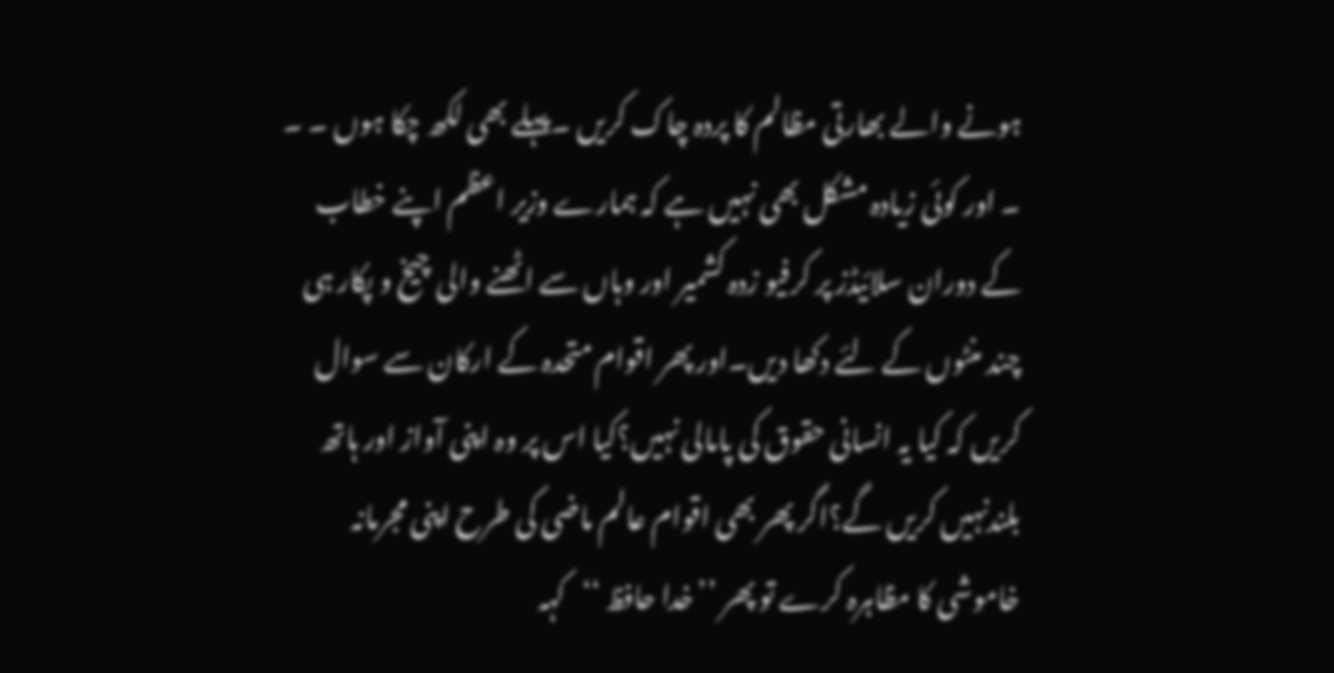ہونے والے بھارتی مظالم کا پردہ چاک کریں ۔پہلے بھی لکھ چکا ہوں ۔ ۔ ۔ اور کوئی زیادہ مشکل بھی نہیں ہے کہ ہمارے وزیر اعظم اپنے خطاب کے دوران سلائیڈز پر کرفیو زدہ کشمیر اور وہاں سے اٹھنے والی چیخ و پکار ہی چند منٹوں کے لئے دکھا دیں۔اور پھر اقوام متحدہ کے ارکان سے سوال کریں کہ کیا یہ انسانی حقوق کی پامالی نہیں؟کیا اس پر وہ اپنی آواز اور ہاتھ بلندنہیں کریں گے؟اگر پھر بھی اقوام عالم ماضی کی طرح اپنی مجرمانہ خاموشی کا مظاہرہ کرے تو پھر ’’خدا حافظ ‘‘کہہ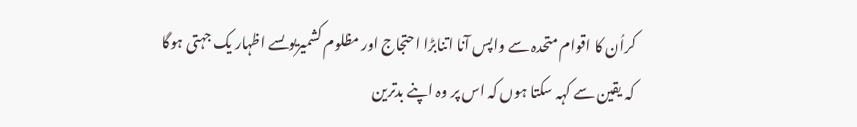کراُن کا اقوام متحدہ سے واپس آنا اتنابڑا احتجاج اور مظلوم کشمیریوںسے اظہار یک جہتی ہوگا کہ یقین سے کہہ سکتا ہوں کہ اس پر وہ اپنے بدترین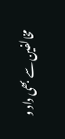مخالفین سے بھی داد و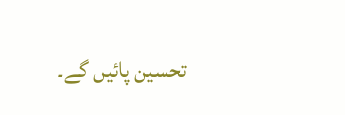تحسین پائیں گے۔